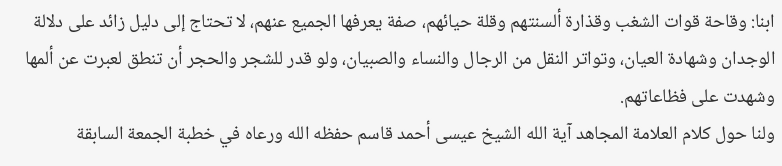ابنا: وقاحة قوات الشغب وقذارة ألسنتهم وقلة حيائهم، صفة يعرفها الجميع عنهم، لا تحتاج إلى دليل زائد على دلالة الوجدان وشهادة العيان، وتواتر النقل من الرجال والنساء والصبيان، ولو قدر للشجر والحجر أن تنطق لعبرت عن ألمها وشهدت على فظاعاتهم.
ولنا حول كلام العلامة المجاهد آية الله الشيخ عيسى أحمد قاسم حفظه الله ورعاه في خطبة الجمعة السابقة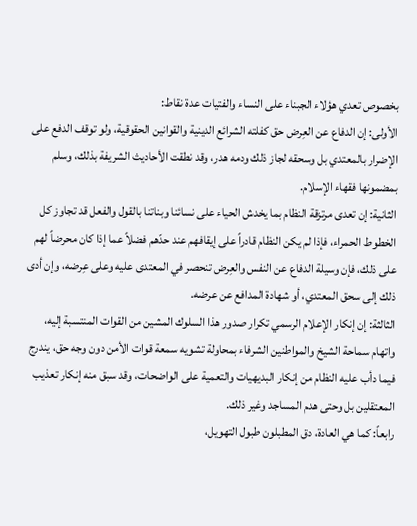بخصوص تعدي هؤلاء الجبناء على النساء والفتيات عدة نقاط:
الأولى: إن الدفاع عن العِرض حق كفلته الشرائع الدينية والقوانين الحقوقية، ولو توقف الدفع على الإضرار بالمعتدي بل وسحقه لجاز ذلك ودمه هدر، وقد نطقت الأحاديث الشريفة بذلك، وسلم بمضمونها فقهاء الإسلام.
الثانية: إن تعدى مرتزقة النظام بما يخدش الحياء على نسائنا وبناتنا بالقول والفعل قد تجاوز كل الخطوط الحمراء، فإذا لم يكن النظام قادراً على إيقافهم عند حدّهم فضلاً عما إذا كان محرضاً لهم على ذلك، فإن وسيلة الدفاع عن النفس والعِرض تنحصر في المعتدى عليه وعلى عِرضه، وإن أدى ذلك إلى سحق المعتدي، أو شهادة المدافع عن عرضه.
الثالثة: إن إنكار الإعلام الرسمي تكرار صدور هذا السلوك المشين من القوات المنتسبة إليه، واتهام سماحة الشيخ والمواطنين الشرفاء بمحاولة تشويه سمعة قوات الأمن دون وجه حق، يندرج فيما دأب عليه النظام من إنكار البديهيات والتعمية على الواضحات، وقد سبق منه إنكار تعذيب المعتقلين بل وحتى هدم المساجد وغير ذلك.
رابعاً: كما هي العادة، دق المطبلون طبول التهويل،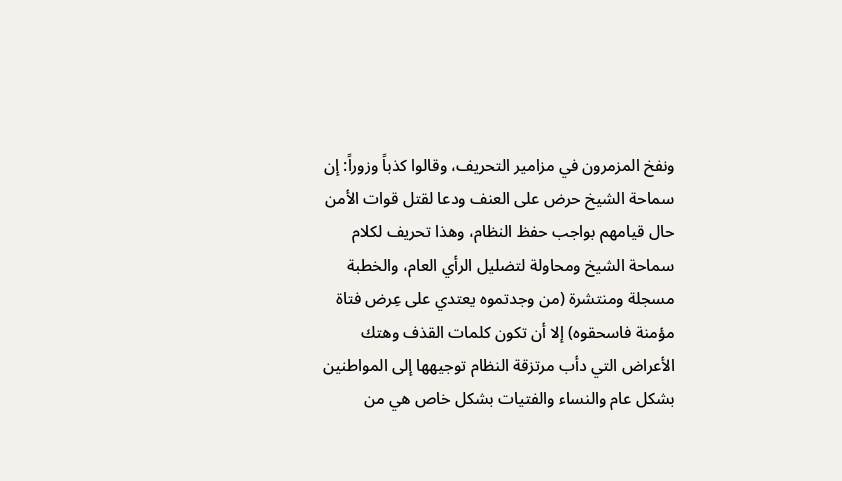ونفخ المزمرون في مزامير التحريف، وقالوا كذباً وزوراً: إن سماحة الشيخ حرض على العنف ودعا لقتل قوات الأمن حال قيامهم بواجب حفظ النظام، وهذا تحريف لكلام سماحة الشيخ ومحاولة لتضليل الرأي العام، والخطبة مسجلة ومنتشرة (من وجدتموه يعتدي على عِرض فتاة مؤمنة فاسحقوه) إلا أن تكون كلمات القذف وهتك الأعراض التي دأب مرتزقة النظام توجيهها إلى المواطنين بشكل عام والنساء والفتيات بشكل خاص هي من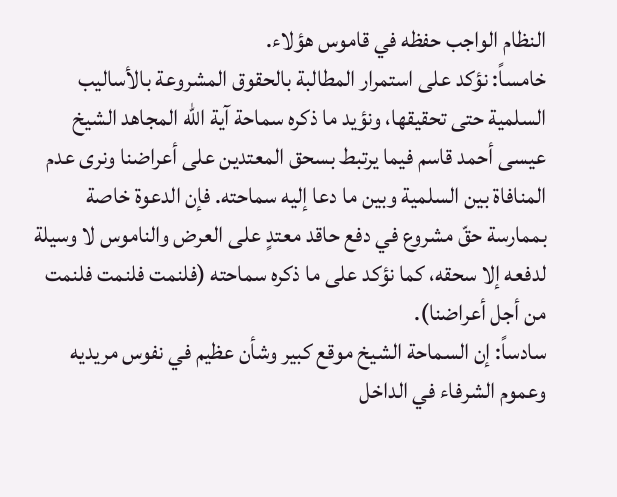النظام الواجب حفظه في قاموس هؤلاء.
خامساً: نؤكد على استمرار المطالبة بالحقوق المشروعة بالأساليب السلمية حتى تحقيقها، ونؤيد ما ذكره سماحة آية الله المجاهد الشيخ عيسى أحمد قاسم فيما يرتبط بسحق المعتدين على أعراضنا ونرى عدم المنافاة بين السلمية وبين ما دعا إليه سماحته. فإن الدعوة خاصة بممارسة حقّ مشروع في دفع حاقد معتدٍ على العرض والناموس لا وسيلة لدفعه إلا سحقه، كما نؤكد على ما ذكره سماحته (فلنمت فلنمت فلنمت من أجل أعراضنا).
سادساً: إن السماحة الشيخ موقع كبير وشأن عظيم في نفوس مريديه وعموم الشرفاء في الداخل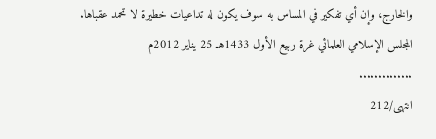والخارج، وإن أي تفكير في المساس به سوف يكون له تداعيات خطيرة لا تحمد عقباها.
المجلس الإسلامي العلمائي غرة ربيع الأول 1433هـ 25 يناير 2012م
..............
انتهی/212